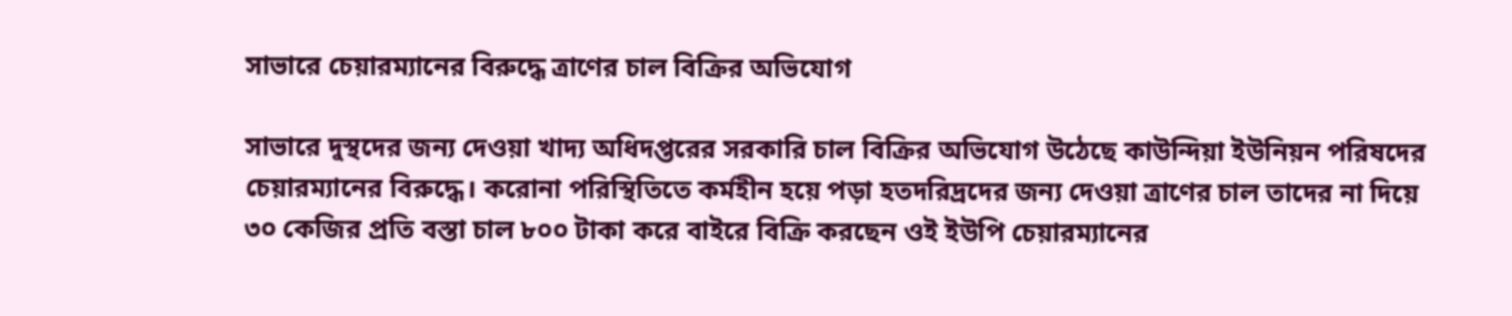সাভারে চেয়ারম্যানের বিরুদ্ধে ত্রাণের চাল বিক্রির অভিযোগ

সাভারে দুস্থদের জন্য দেওয়া খাদ্য অধিদপ্তরের সরকারি চাল বিক্রির অভিযোগ উঠেছে কাউন্দিয়া ইউনিয়ন পরিষদের চেয়ারম্যানের বিরুদ্ধে। করোনা পরিস্থিতিতে কর্মহীন হয়ে পড়া হতদরিদ্রদের জন্য দেওয়া ত্রাণের চাল তাদের না দিয়ে ৩০ কেজির প্রতি বস্তা চাল ৮০০ টাকা করে বাইরে বিক্রি করছেন ওই ইউপি চেয়ারম্যানের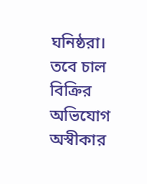ঘনিষ্ঠরা। তবে চাল বিক্রির অভিযোগ অস্বীকার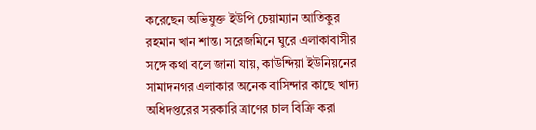করেছেন অভিযুক্ত ইউপি চেয়াম্যান আতিকুর রহমান খান শান্ত। সরেজমিনে ঘুরে এলাকাবাসীর সঙ্গে কথা বলে জানা যায়, কাউন্দিয়া ইউনিয়নের সামাদনগর এলাকার অনেক বাসিন্দার কাছে খাদ্য অধিদপ্তরের সরকারি ত্রাণের চাল বিক্রি করা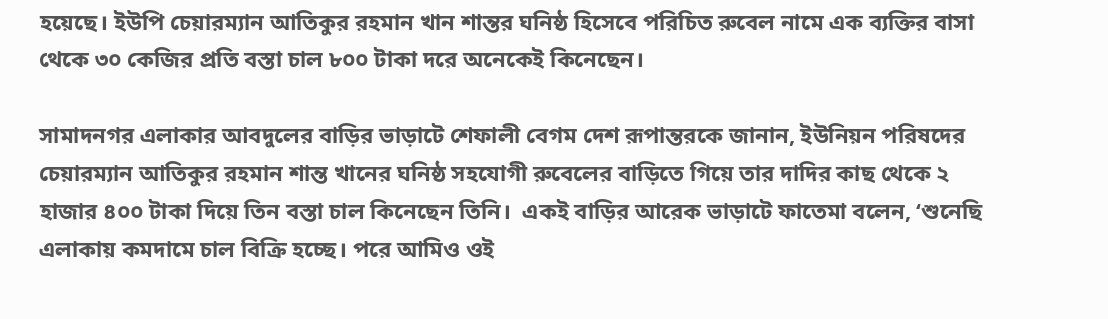হয়েছে। ইউপি চেয়ারম্যান আতিকুর রহমান খান শান্তর ঘনিষ্ঠ হিসেবে পরিচিত রুবেল নামে এক ব্যক্তির বাসা থেকে ৩০ কেজির প্রতি বস্তা চাল ৮০০ টাকা দরে অনেকেই কিনেছেন।

সামাদনগর এলাকার আবদুলের বাড়ির ভাড়াটে শেফালী বেগম দেশ রূপান্তরকে জানান, ইউনিয়ন পরিষদের চেয়ারম্যান আতিকুর রহমান শান্ত খানের ঘনিষ্ঠ সহযোগী রুবেলের বাড়িতে গিয়ে তার দাদির কাছ থেকে ২ হাজার ৪০০ টাকা দিয়ে তিন বস্তা চাল কিনেছেন তিনি।  একই বাড়ির আরেক ভাড়াটে ফাতেমা বলেন, ‘শুনেছি এলাকায় কমদামে চাল বিক্রি হচ্ছে। পরে আমিও ওই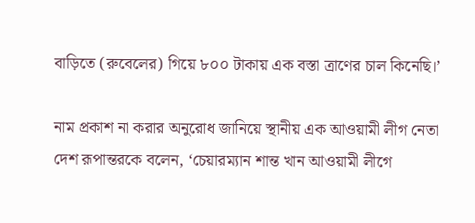বাড়িতে (রুবেলের) গিয়ে ৮০০ টাকায় এক বস্তা ত্রাণের চাল কিনেছি।’

নাম প্রকাশ না করার অনুরোধ জানিয়ে স্থানীয় এক আওয়ামী লীগ নেতা দেশ রূপান্তরকে বলেন, ‘চেয়ারম্যান শান্ত খান আওয়ামী লীগে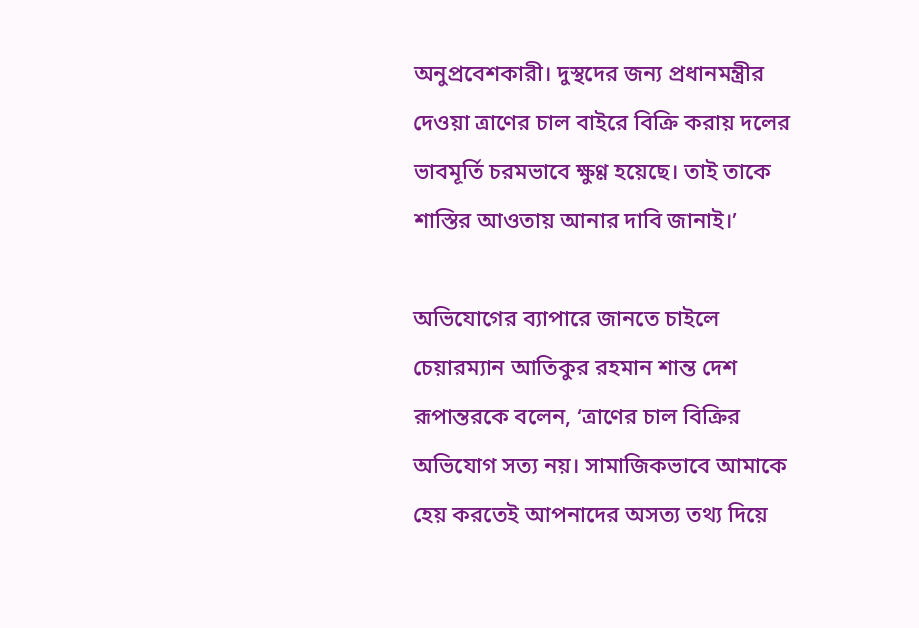অনুপ্রবেশকারী। দুস্থদের জন্য প্রধানমন্ত্রীর দেওয়া ত্রাণের চাল বাইরে বিক্রি করায় দলের ভাবমূর্তি চরমভাবে ক্ষুণ্ণ হয়েছে। তাই তাকে শাস্তির আওতায় আনার দাবি জানাই।’

অভিযোগের ব্যাপারে জানতে চাইলে চেয়ারম্যান আতিকুর রহমান শান্ত দেশ রূপান্তরকে বলেন, ‘ত্রাণের চাল বিক্রির অভিযোগ সত্য নয়। সামাজিকভাবে আমাকে হেয় করতেই আপনাদের অসত্য তথ্য দিয়ে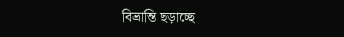বিভ্রান্তি ছড়াচ্ছে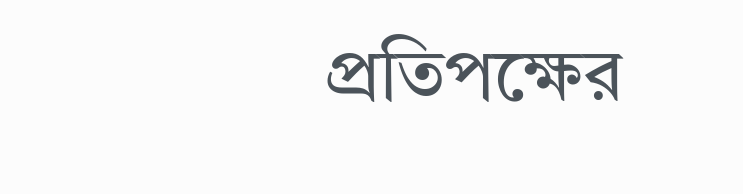প্রতিপক্ষের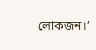লোকজন।’